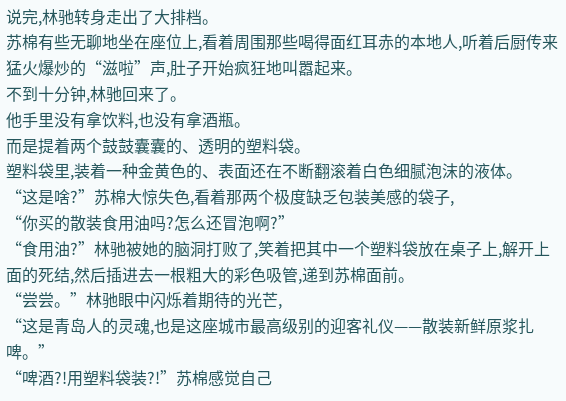说完,林驰转身走出了大排档。
苏棉有些无聊地坐在座位上,看着周围那些喝得面红耳赤的本地人,听着后厨传来猛火爆炒的“滋啦”声,肚子开始疯狂地叫嚣起来。
不到十分钟,林驰回来了。
他手里没有拿饮料,也没有拿酒瓶。
而是提着两个鼓鼓囊囊的、透明的塑料袋。
塑料袋里,装着一种金黄色的、表面还在不断翻滚着白色细腻泡沫的液体。
“这是啥?”苏棉大惊失色,看着那两个极度缺乏包装美感的袋子,
“你买的散装食用油吗?怎么还冒泡啊?”
“食用油?”林驰被她的脑洞打败了,笑着把其中一个塑料袋放在桌子上,解开上面的死结,然后插进去一根粗大的彩色吸管,递到苏棉面前。
“尝尝。”林驰眼中闪烁着期待的光芒,
“这是青岛人的灵魂,也是这座城市最高级别的迎客礼仪——散装新鲜原浆扎啤。”
“啤酒?!用塑料袋装?!”苏棉感觉自己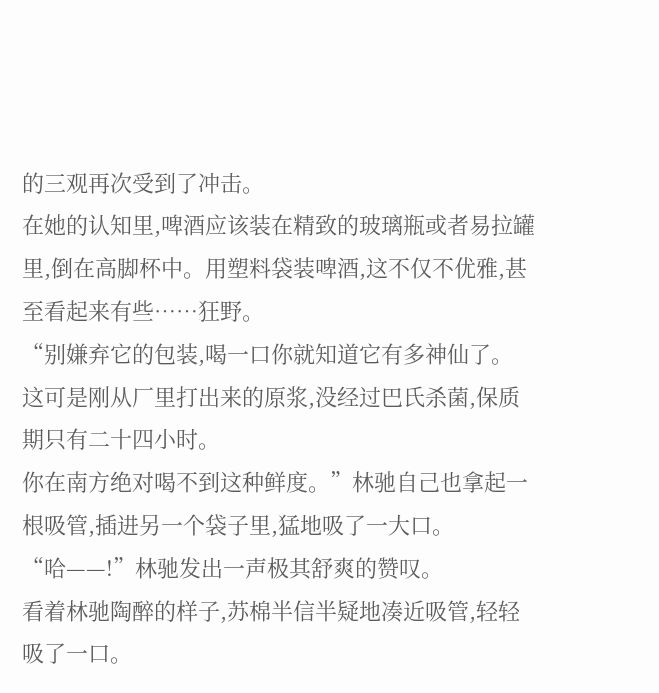的三观再次受到了冲击。
在她的认知里,啤酒应该装在精致的玻璃瓶或者易拉罐里,倒在高脚杯中。用塑料袋装啤酒,这不仅不优雅,甚至看起来有些……狂野。
“别嫌弃它的包装,喝一口你就知道它有多神仙了。
这可是刚从厂里打出来的原浆,没经过巴氏杀菌,保质期只有二十四小时。
你在南方绝对喝不到这种鲜度。”林驰自己也拿起一根吸管,插进另一个袋子里,猛地吸了一大口。
“哈——!”林驰发出一声极其舒爽的赞叹。
看着林驰陶醉的样子,苏棉半信半疑地凑近吸管,轻轻吸了一口。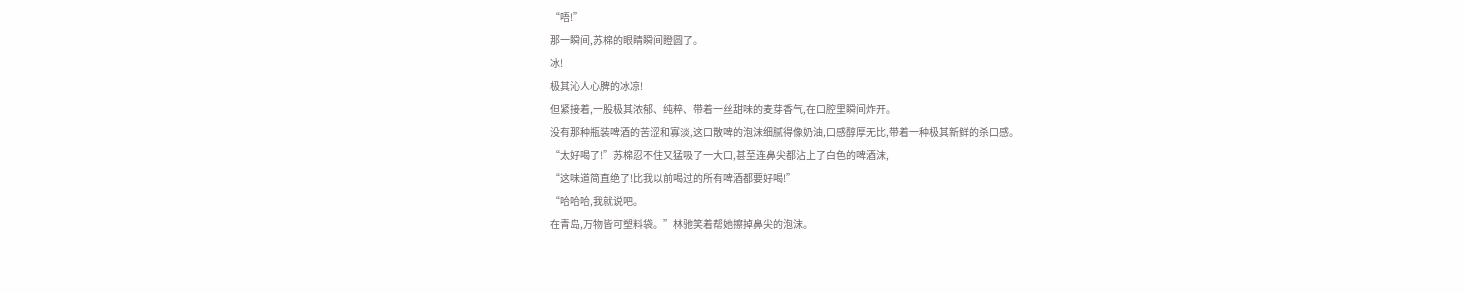“唔!”
那一瞬间,苏棉的眼睛瞬间瞪圆了。
冰!
极其沁人心脾的冰凉!
但紧接着,一股极其浓郁、纯粹、带着一丝甜味的麦芽香气,在口腔里瞬间炸开。
没有那种瓶装啤酒的苦涩和寡淡,这口散啤的泡沫细腻得像奶油,口感醇厚无比,带着一种极其新鲜的杀口感。
“太好喝了!”苏棉忍不住又猛吸了一大口,甚至连鼻尖都沾上了白色的啤酒沫,
“这味道简直绝了!比我以前喝过的所有啤酒都要好喝!”
“哈哈哈,我就说吧。
在青岛,万物皆可塑料袋。”林驰笑着帮她擦掉鼻尖的泡沫。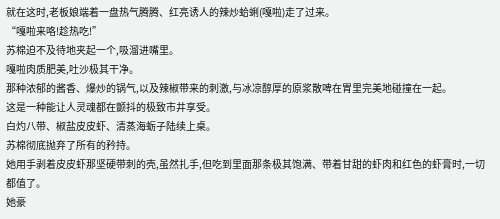就在这时,老板娘端着一盘热气腾腾、红亮诱人的辣炒蛤蜊(嘎啦)走了过来。
“嘎啦来咯!趁热吃!”
苏棉迫不及待地夹起一个,吸溜进嘴里。
嘎啦肉质肥美,吐沙极其干净。
那种浓郁的酱香、爆炒的锅气,以及辣椒带来的刺激,与冰凉醇厚的原浆散啤在胃里完美地碰撞在一起。
这是一种能让人灵魂都在颤抖的极致市井享受。
白灼八带、椒盐皮皮虾、清蒸海蛎子陆续上桌。
苏棉彻底抛弃了所有的矜持。
她用手剥着皮皮虾那坚硬带刺的壳,虽然扎手,但吃到里面那条极其饱满、带着甘甜的虾肉和红色的虾膏时,一切都值了。
她豪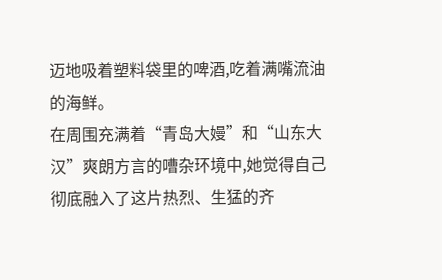迈地吸着塑料袋里的啤酒,吃着满嘴流油的海鲜。
在周围充满着“青岛大嫚”和“山东大汉”爽朗方言的嘈杂环境中,她觉得自己彻底融入了这片热烈、生猛的齐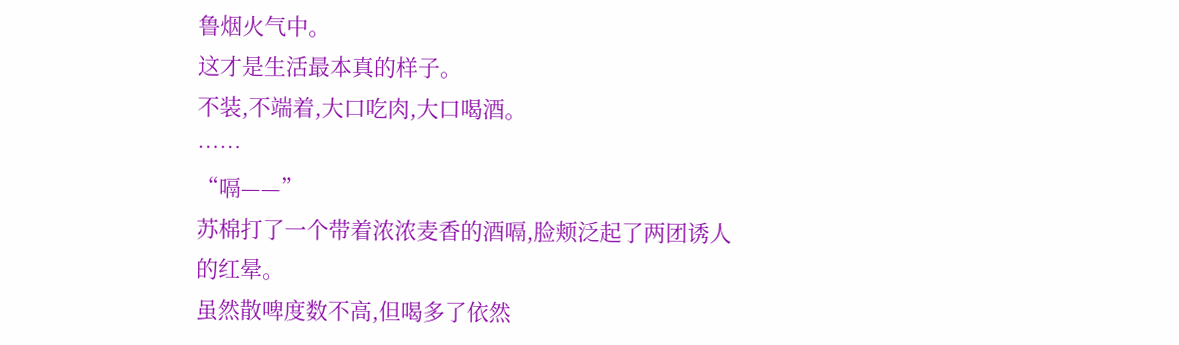鲁烟火气中。
这才是生活最本真的样子。
不装,不端着,大口吃肉,大口喝酒。
……
“嗝——”
苏棉打了一个带着浓浓麦香的酒嗝,脸颊泛起了两团诱人的红晕。
虽然散啤度数不高,但喝多了依然